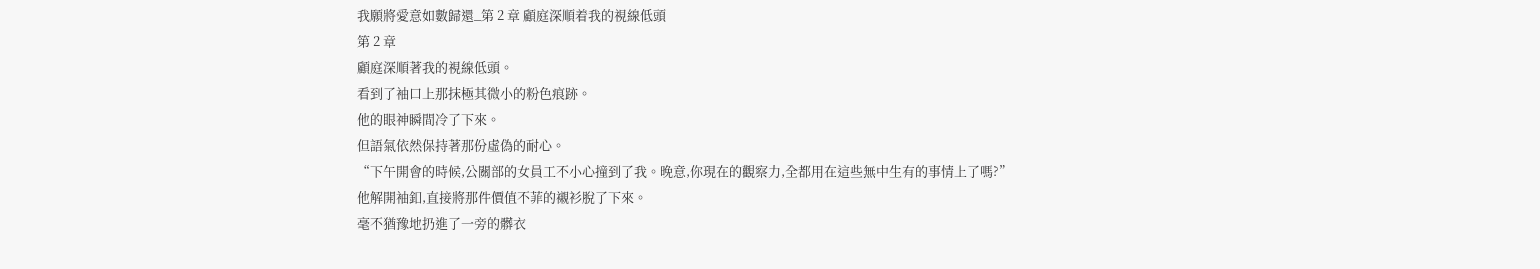我願將愛意如數歸還_第 2 章 顧庭深順着我的視線低頭
第 2 章
顧庭深順著我的視線低頭。
看到了袖口上那抹極其微小的粉色痕跡。
他的眼神瞬間冷了下來。
但語氣依然保持著那份虛偽的耐心。
“下午開會的時候,公關部的女員工不小心撞到了我。晚意,你現在的觀察力,全都用在這些無中生有的事情上了嗎?”
他解開袖釦,直接將那件價值不菲的襯衫脫了下來。
毫不猶豫地扔進了一旁的髒衣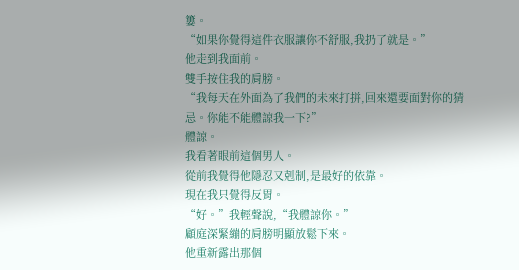簍。
“如果你覺得這件衣服讓你不舒服,我扔了就是。”
他走到我面前。
雙手按住我的肩膀。
“我每天在外面為了我們的未來打拼,回來還要面對你的猜忌。你能不能體諒我一下?”
體諒。
我看著眼前這個男人。
從前我覺得他隱忍又剋制,是最好的依靠。
現在我只覺得反胃。
“好。”我輕聲說,“我體諒你。”
顧庭深緊繃的肩膀明顯放鬆下來。
他重新露出那個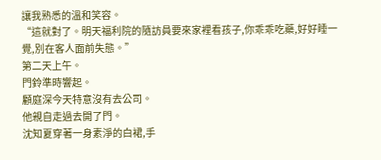讓我熟悉的溫和笑容。
“這就對了。明天福利院的隨訪員要來家裡看孩子,你乖乖吃藥,好好睡一覺,別在客人面前失態。”
第二天上午。
門鈴準時響起。
顧庭深今天特意沒有去公司。
他親自走過去開了門。
沈知夏穿著一身素淨的白裙,手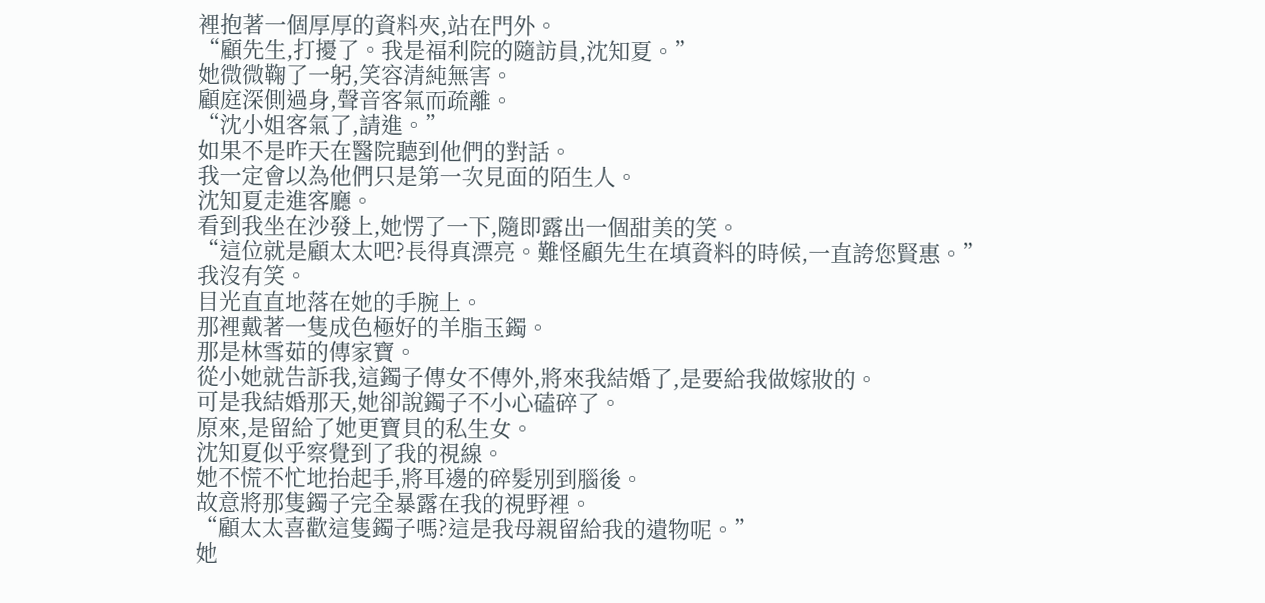裡抱著一個厚厚的資料夾,站在門外。
“顧先生,打擾了。我是福利院的隨訪員,沈知夏。”
她微微鞠了一躬,笑容清純無害。
顧庭深側過身,聲音客氣而疏離。
“沈小姐客氣了,請進。”
如果不是昨天在醫院聽到他們的對話。
我一定會以為他們只是第一次見面的陌生人。
沈知夏走進客廳。
看到我坐在沙發上,她愣了一下,隨即露出一個甜美的笑。
“這位就是顧太太吧?長得真漂亮。難怪顧先生在填資料的時候,一直誇您賢惠。”
我沒有笑。
目光直直地落在她的手腕上。
那裡戴著一隻成色極好的羊脂玉鐲。
那是林雪茹的傳家寶。
從小她就告訴我,這鐲子傳女不傳外,將來我結婚了,是要給我做嫁妝的。
可是我結婚那天,她卻說鐲子不小心磕碎了。
原來,是留給了她更寶貝的私生女。
沈知夏似乎察覺到了我的視線。
她不慌不忙地抬起手,將耳邊的碎髮別到腦後。
故意將那隻鐲子完全暴露在我的視野裡。
“顧太太喜歡這隻鐲子嗎?這是我母親留給我的遺物呢。”
她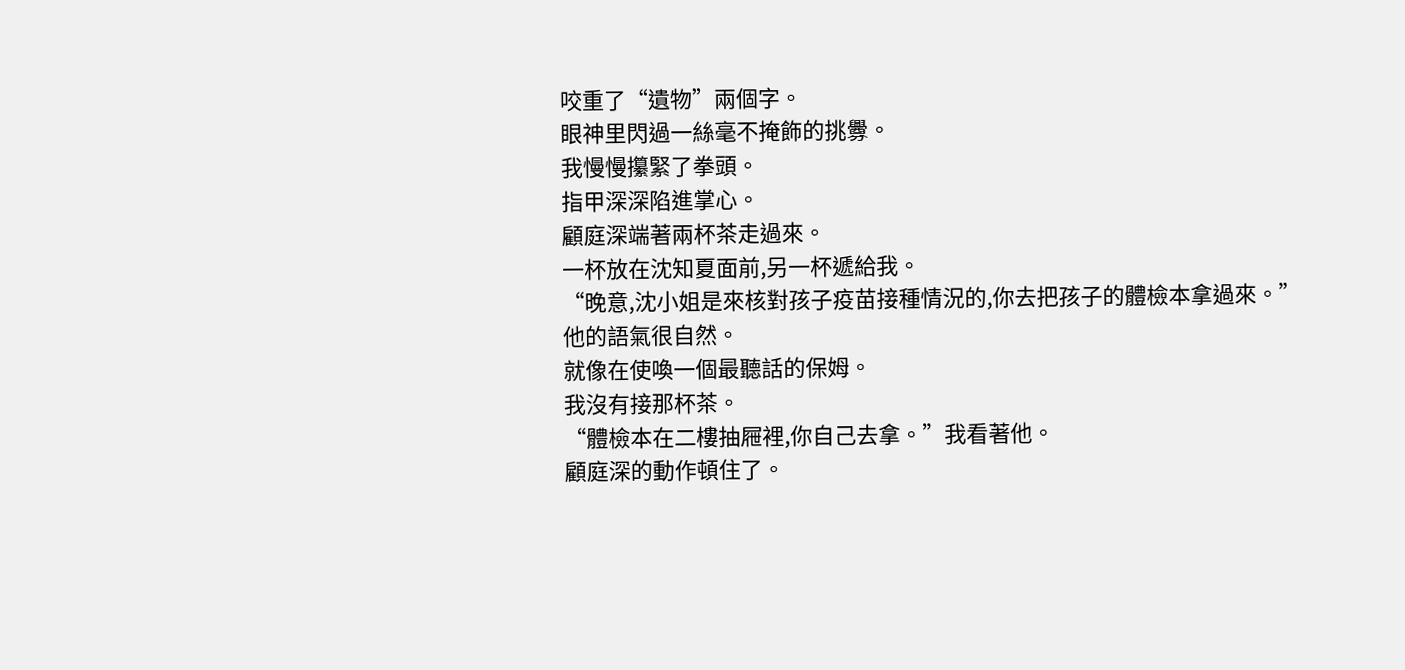咬重了“遺物”兩個字。
眼神里閃過一絲毫不掩飾的挑釁。
我慢慢攥緊了拳頭。
指甲深深陷進掌心。
顧庭深端著兩杯茶走過來。
一杯放在沈知夏面前,另一杯遞給我。
“晚意,沈小姐是來核對孩子疫苗接種情況的,你去把孩子的體檢本拿過來。”
他的語氣很自然。
就像在使喚一個最聽話的保姆。
我沒有接那杯茶。
“體檢本在二樓抽屜裡,你自己去拿。”我看著他。
顧庭深的動作頓住了。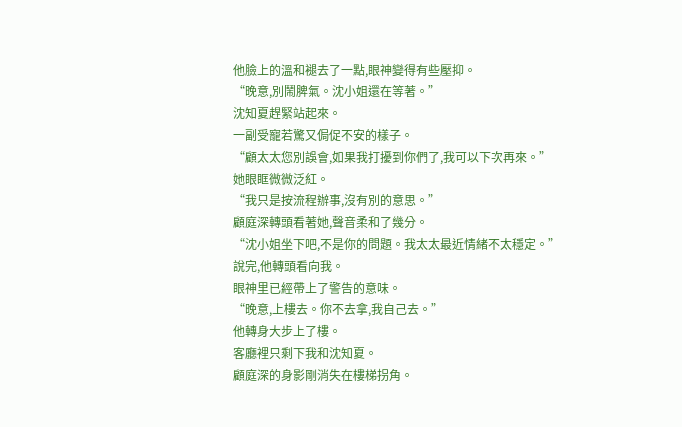他臉上的溫和褪去了一點,眼神變得有些壓抑。
“晚意,別鬧脾氣。沈小姐還在等著。”
沈知夏趕緊站起來。
一副受寵若驚又侷促不安的樣子。
“顧太太您別誤會,如果我打擾到你們了,我可以下次再來。”
她眼眶微微泛紅。
“我只是按流程辦事,沒有別的意思。”
顧庭深轉頭看著她,聲音柔和了幾分。
“沈小姐坐下吧,不是你的問題。我太太最近情緒不太穩定。”
說完,他轉頭看向我。
眼神里已經帶上了警告的意味。
“晚意,上樓去。你不去拿,我自己去。”
他轉身大步上了樓。
客廳裡只剩下我和沈知夏。
顧庭深的身影剛消失在樓梯拐角。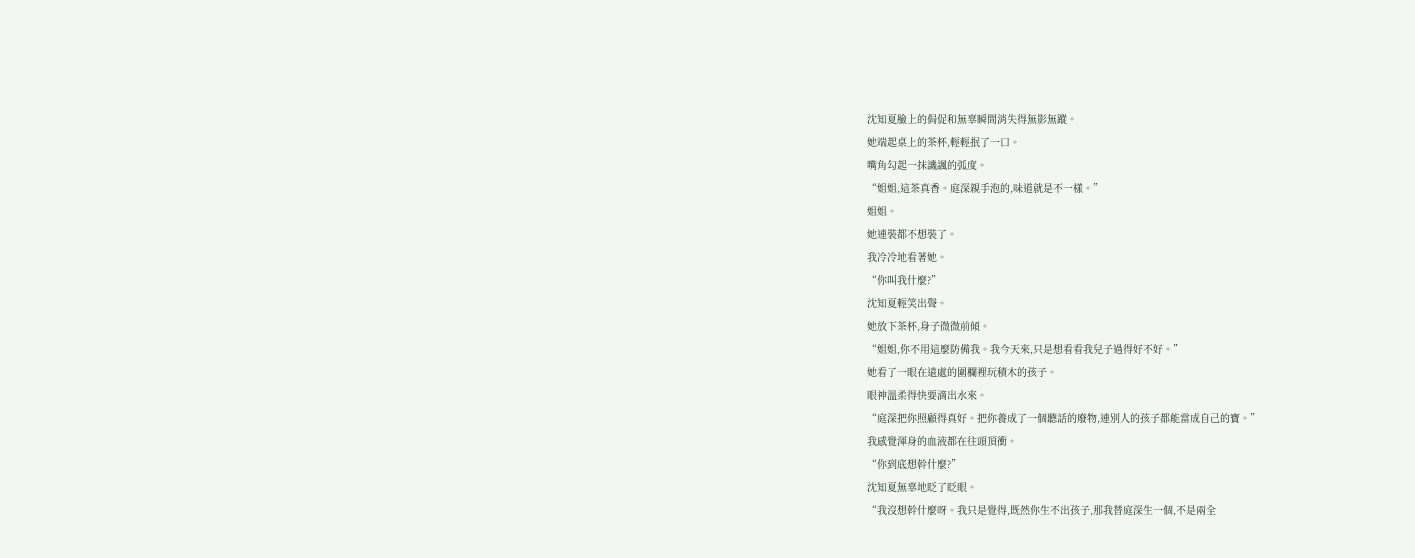沈知夏臉上的侷促和無辜瞬間消失得無影無蹤。
她端起桌上的茶杯,輕輕抿了一口。
嘴角勾起一抹譏諷的弧度。
“姐姐,這茶真香。庭深親手泡的,味道就是不一樣。”
姐姐。
她連裝都不想裝了。
我冷冷地看著她。
“你叫我什麼?”
沈知夏輕笑出聲。
她放下茶杯,身子微微前傾。
“姐姐,你不用這麼防備我。我今天來,只是想看看我兒子過得好不好。”
她看了一眼在遠處的圍欄裡玩積木的孩子。
眼神溫柔得快要滴出水來。
“庭深把你照顧得真好。把你養成了一個聽話的廢物,連別人的孩子都能當成自己的寶。”
我感覺渾身的血液都在往頭頂衝。
“你到底想幹什麼?”
沈知夏無辜地眨了眨眼。
“我沒想幹什麼呀。我只是覺得,既然你生不出孩子,那我替庭深生一個,不是兩全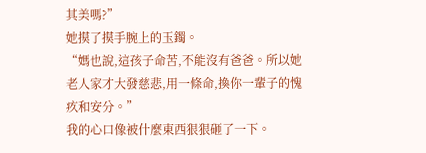其美嗎?”
她摸了摸手腕上的玉鐲。
“媽也說,這孩子命苦,不能沒有爸爸。所以她老人家才大發慈悲,用一條命,換你一輩子的愧疚和安分。”
我的心口像被什麼東西狠狠砸了一下。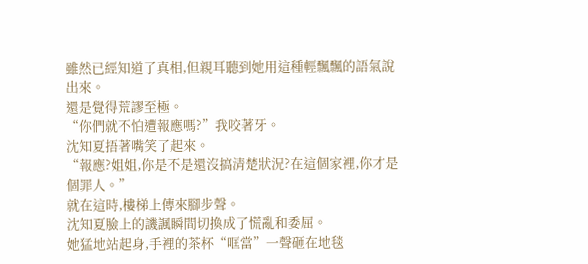雖然已經知道了真相,但親耳聽到她用這種輕飄飄的語氣說出來。
還是覺得荒謬至極。
“你們就不怕遭報應嗎?”我咬著牙。
沈知夏捂著嘴笑了起來。
“報應?姐姐,你是不是還沒搞清楚狀況?在這個家裡,你才是個罪人。”
就在這時,樓梯上傳來腳步聲。
沈知夏臉上的譏諷瞬間切換成了慌亂和委屈。
她猛地站起身,手裡的茶杯“哐當”一聲砸在地毯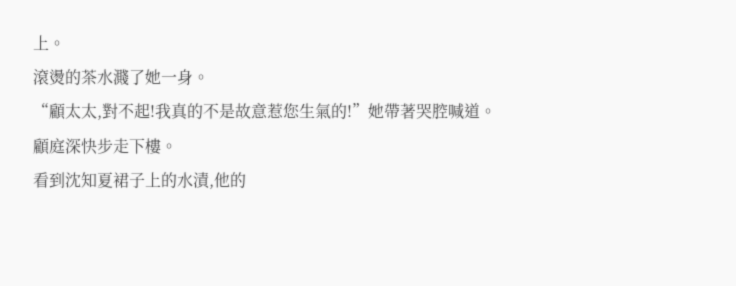上。
滾燙的茶水濺了她一身。
“顧太太,對不起!我真的不是故意惹您生氣的!”她帶著哭腔喊道。
顧庭深快步走下樓。
看到沈知夏裙子上的水漬,他的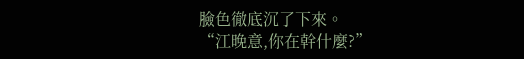臉色徹底沉了下來。
“江晚意,你在幹什麼?”